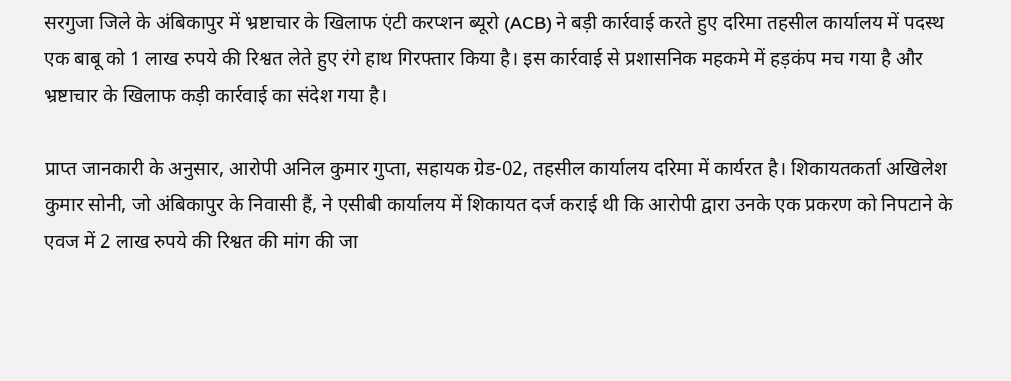सरगुजा जिले के अंबिकापुर में भ्रष्टाचार के खिलाफ एंटी करप्शन ब्यूरो (ACB) ने बड़ी कार्रवाई करते हुए दरिमा तहसील कार्यालय में पदस्थ एक बाबू को 1 लाख रुपये की रिश्वत लेते हुए रंगे हाथ गिरफ्तार किया है। इस कार्रवाई से प्रशासनिक महकमे में हड़कंप मच गया है और भ्रष्टाचार के खिलाफ कड़ी कार्रवाई का संदेश गया है।

प्राप्त जानकारी के अनुसार, आरोपी अनिल कुमार गुप्ता, सहायक ग्रेड-02, तहसील कार्यालय दरिमा में कार्यरत है। शिकायतकर्ता अखिलेश कुमार सोनी, जो अंबिकापुर के निवासी हैं, ने एसीबी कार्यालय में शिकायत दर्ज कराई थी कि आरोपी द्वारा उनके एक प्रकरण को निपटाने के एवज में 2 लाख रुपये की रिश्वत की मांग की जा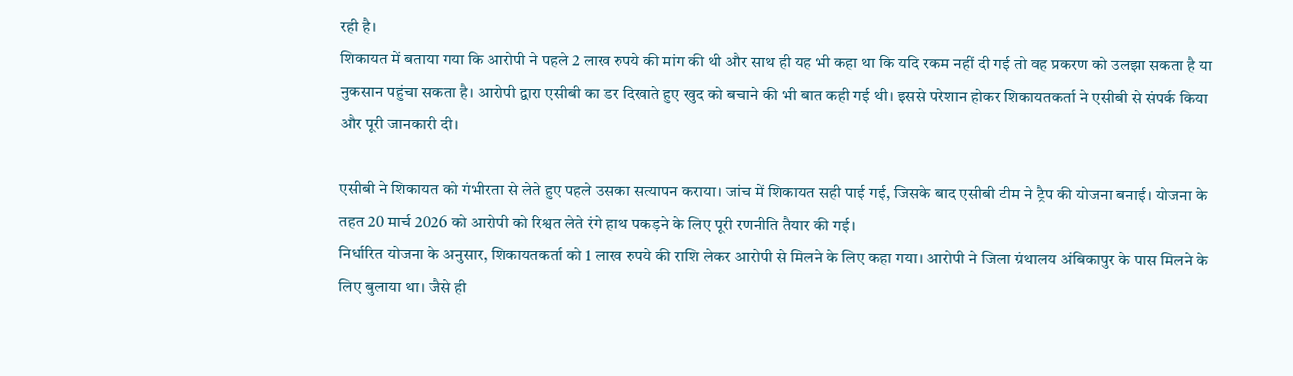रही है।
शिकायत में बताया गया कि आरोपी ने पहले 2 लाख रुपये की मांग की थी और साथ ही यह भी कहा था कि यदि रकम नहीं दी गई तो वह प्रकरण को उलझा सकता है या नुकसान पहुंचा सकता है। आरोपी द्वारा एसीबी का डर दिखाते हुए खुद को बचाने की भी बात कही गई थी। इससे परेशान होकर शिकायतकर्ता ने एसीबी से संपर्क किया और पूरी जानकारी दी।

एसीबी ने शिकायत को गंभीरता से लेते हुए पहले उसका सत्यापन कराया। जांच में शिकायत सही पाई गई, जिसके बाद एसीबी टीम ने ट्रैप की योजना बनाई। योजना के तहत 20 मार्च 2026 को आरोपी को रिश्वत लेते रंगे हाथ पकड़ने के लिए पूरी रणनीति तैयार की गई।
निर्धारित योजना के अनुसार, शिकायतकर्ता को 1 लाख रुपये की राशि लेकर आरोपी से मिलने के लिए कहा गया। आरोपी ने जिला ग्रंथालय अंबिकापुर के पास मिलने के लिए बुलाया था। जैसे ही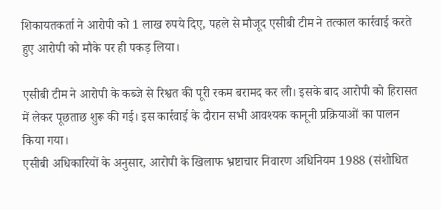शिकायतकर्ता ने आरोपी को 1 लाख रुपये दिए, पहले से मौजूद एसीबी टीम ने तत्काल कार्रवाई करते हुए आरोपी को मौके पर ही पकड़ लिया।

एसीबी टीम ने आरोपी के कब्जे से रिश्वत की पूरी रकम बरामद कर ली। इसके बाद आरोपी को हिरासत में लेकर पूछताछ शुरू की गई। इस कार्रवाई के दौरान सभी आवश्यक कानूनी प्रक्रियाओं का पालन किया गया।
एसीबी अधिकारियों के अनुसार, आरोपी के खिलाफ भ्रष्टाचार निवारण अधिनियम 1988 (संशोधित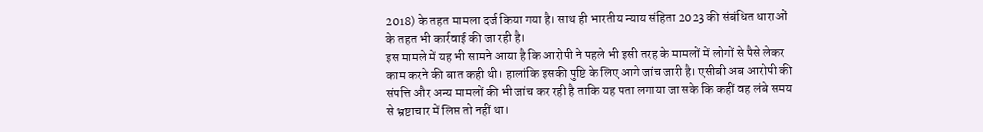2018) के तहत मामला दर्ज किया गया है। साथ ही भारतीय न्याय संहिता 2023 की संबंधित धाराओं के तहत भी कार्रवाई की जा रही है।
इस मामले में यह भी सामने आया है कि आरोपी ने पहले भी इसी तरह के मामलों में लोगों से पैसे लेकर काम करने की बात कही थी। हालांकि इसकी पुष्टि के लिए आगे जांच जारी है। एसीबी अब आरोपी की संपत्ति और अन्य मामलों की भी जांच कर रही है ताकि यह पता लगाया जा सके कि कहीं वह लंबे समय से भ्रष्टाचार में लिप्त तो नहीं था।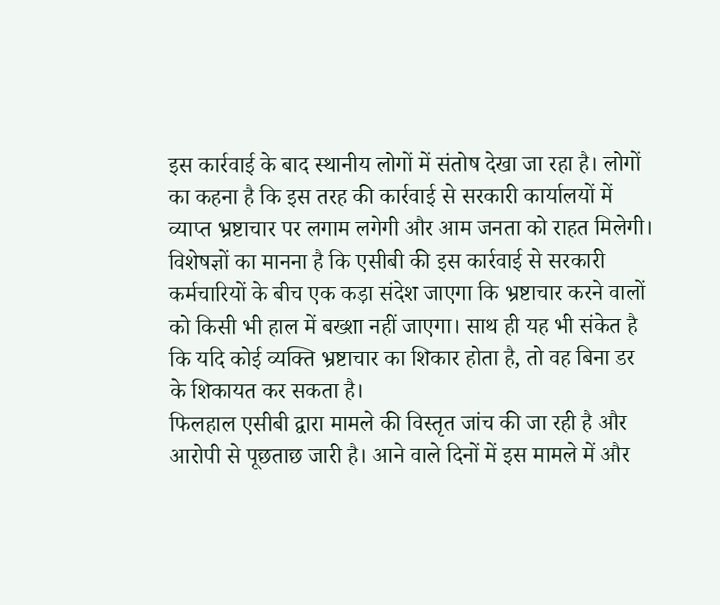इस कार्रवाई के बाद स्थानीय लोगों में संतोष देखा जा रहा है। लोगों का कहना है कि इस तरह की कार्रवाई से सरकारी कार्यालयों में व्याप्त भ्रष्टाचार पर लगाम लगेगी और आम जनता को राहत मिलेगी।
विशेषज्ञों का मानना है कि एसीबी की इस कार्रवाई से सरकारी कर्मचारियों के बीच एक कड़ा संदेश जाएगा कि भ्रष्टाचार करने वालों को किसी भी हाल में बख्शा नहीं जाएगा। साथ ही यह भी संकेत है कि यदि कोई व्यक्ति भ्रष्टाचार का शिकार होता है, तो वह बिना डर के शिकायत कर सकता है।
फिलहाल एसीबी द्वारा मामले की विस्तृत जांच की जा रही है और आरोपी से पूछताछ जारी है। आने वाले दिनों में इस मामले में और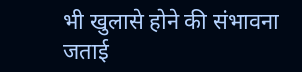भी खुलासे होने की संभावना जताई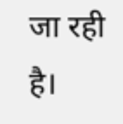जा रही है।